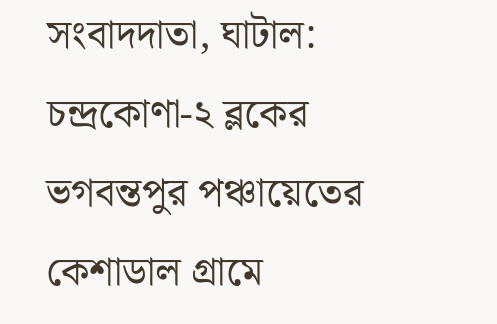সংবাদদাতা, ঘাটাল: চন্দ্রকোণা-২ ব্লকের ভগবন্তপুর পঞ্চায়েতের কেশাডাল গ্রামে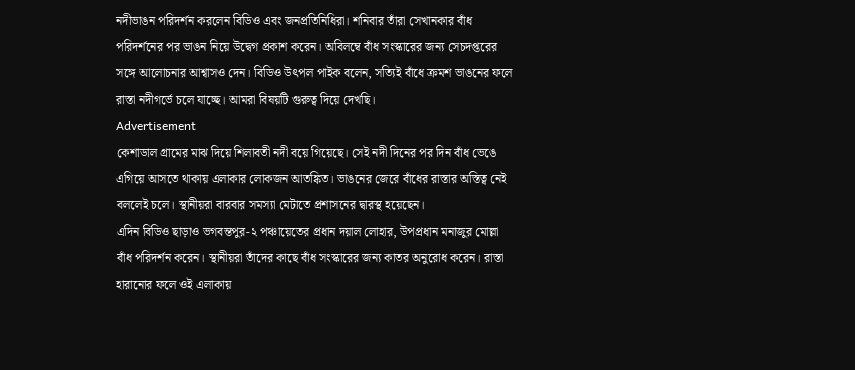নদীভাঙন পরিদর্শন করলেন বিডিও এবং জনপ্রতিনিধিরা। শনিবার তাঁরা সেখানকার বাঁধ পরিদর্শনের পর ভাঙন নিয়ে উদ্বেগ প্রকাশ করেন। অবিলম্বে বাঁধ সংস্কারের জন্য সেচদপ্তরের সঙ্গে আলোচনার আশ্বাসও দেন। বিডিও উৎপল পাইক বলেন, সত্যিই বাঁধে ক্রমশ ভাঙনের ফলে রাস্তা নদীগর্ভে চলে যাচ্ছে। আমরা বিষয়টি গুরুত্ব দিয়ে দেখছি।
Advertisement
কেশাডাল গ্রামের মাঝ দিয়ে শিলাবতী নদী বয়ে গিয়েছে। সেই নদী দিনের পর দিন বাঁধ ভেঙে এগিয়ে আসতে থাকায় এলাকার লোকজন আতঙ্কিত। ভাঙনের জেরে বাঁধের রাস্তার অস্তিত্ব নেই বললেই চলে। স্থানীয়রা বারবার সমস্যা মেটাতে প্রশাসনের দ্বারস্থ হয়েছেন।
এদিন বিডিও ছাড়াও ভগবন্তপুর-২ পঞ্চায়েতের প্রধান দয়াল লোহার, উপপ্রধান মনাজুর মোল্লা বাঁধ পরিদর্শন করেন। স্থানীয়রা তাঁদের কাছে বাঁধ সংস্কারের জন্য কাতর অনুরোধ করেন। রাস্তা হারানোর ফলে ওই এলাকায়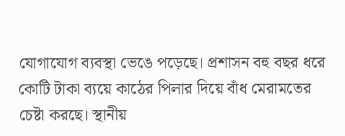যোগাযোগ ব্যবস্থা ভেঙে পড়েছে। প্রশাসন বহু বছর ধরে কোটি টাকা ব্যয়ে কাঠের পিলার দিয়ে বাঁধ মেরামতের চেষ্টা করছে। স্থানীয়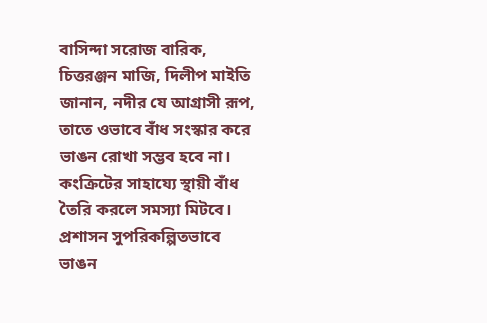বাসিন্দা সরোজ বারিক, চিত্তরঞ্জন মাজি, দিলীপ মাইতি জানান, নদীর যে আগ্রাসী রূপ, তাতে ওভাবে বাঁধ সংস্কার করে ভাঙন রোখা সম্ভব হবে না। কংক্রিটের সাহায্যে স্থায়ী বাঁধ তৈরি করলে সমস্যা মিটবে। প্রশাসন সুপরিকল্পিতভাবে ভাঙন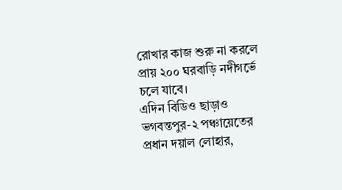রোখার কাজ শুরু না করলে প্রায় ২০০ ঘরবাড়ি নদীগর্ভে চলে যাবে।
এদিন বিডিও ছাড়াও ভগবন্তপুর-২ পঞ্চায়েতের প্রধান দয়াল লোহার,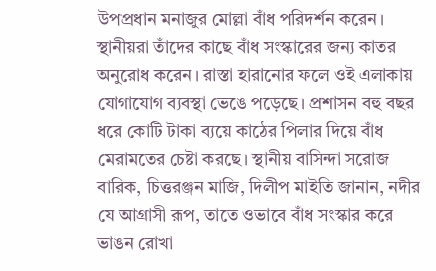উপপ্রধান মনাজুর মোল্লা বাঁধ পরিদর্শন করেন। স্থানীয়রা তাঁদের কাছে বাঁধ সংস্কারের জন্য কাতর অনুরোধ করেন। রাস্তা হারানোর ফলে ওই এলাকায় যোগাযোগ ব্যবস্থা ভেঙে পড়েছে। প্রশাসন বহু বছর ধরে কোটি টাকা ব্যয়ে কাঠের পিলার দিয়ে বাঁধ মেরামতের চেষ্টা করছে। স্থানীয় বাসিন্দা সরোজ বারিক, চিত্তরঞ্জন মাজি, দিলীপ মাইতি জানান, নদীর যে আগ্রাসী রূপ, তাতে ওভাবে বাঁধ সংস্কার করে ভাঙন রোখা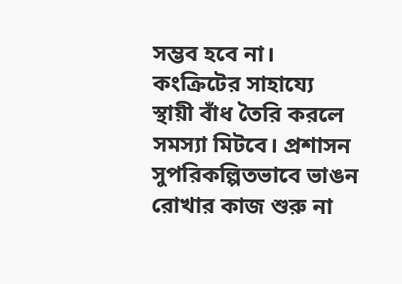সম্ভব হবে না। কংক্রিটের সাহায্যে স্থায়ী বাঁধ তৈরি করলে সমস্যা মিটবে। প্রশাসন সুপরিকল্পিতভাবে ভাঙন রোখার কাজ শুরু না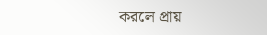করলে প্রায়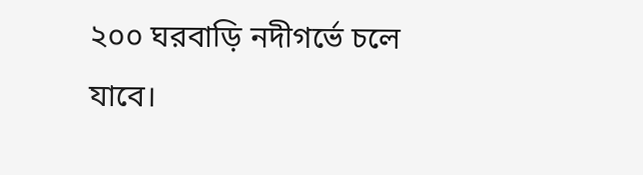২০০ ঘরবাড়ি নদীগর্ভে চলে যাবে।